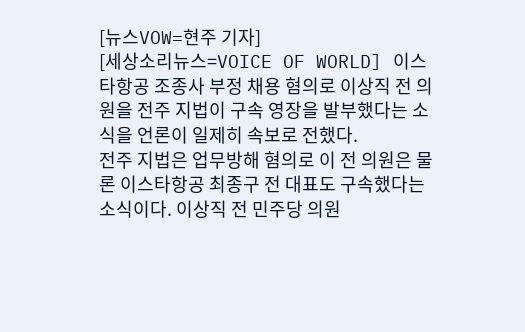[뉴스VOW=현주 기자]
[세상소리뉴스=VOICE OF WORLD] 이스타항공 조종사 부정 채용 혐의로 이상직 전 의원을 전주 지법이 구속 영장을 발부했다는 소식을 언론이 일제히 속보로 전했다.
전주 지법은 업무방해 혐의로 이 전 의원은 물론 이스타항공 최종구 전 대표도 구속했다는 소식이다. 이상직 전 민주당 의원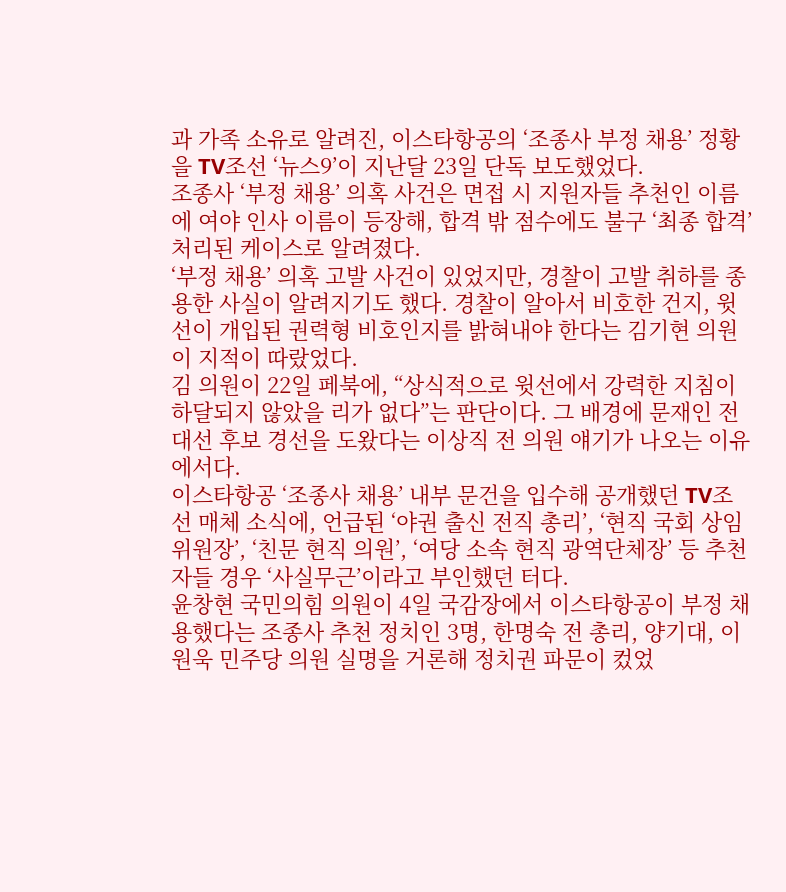과 가족 소유로 알려진, 이스타항공의 ‘조종사 부정 채용’ 정황을 TV조선 ‘뉴스9’이 지난달 23일 단독 보도했었다.
조종사 ‘부정 채용’ 의혹 사건은 면접 시 지원자들 추천인 이름에 여야 인사 이름이 등장해, 합격 밖 점수에도 불구 ‘최종 합격’ 처리된 케이스로 알려졌다.
‘부정 채용’ 의혹 고발 사건이 있었지만, 경찰이 고발 취하를 종용한 사실이 알려지기도 했다. 경찰이 알아서 비호한 건지, 윗선이 개입된 권력형 비호인지를 밝혀내야 한다는 김기현 의원이 지적이 따랐었다.
김 의원이 22일 페북에, “상식적으로 윗선에서 강력한 지침이 하달되지 않았을 리가 없다”는 판단이다. 그 배경에 문재인 전 대선 후보 경선을 도왔다는 이상직 전 의원 얘기가 나오는 이유에서다.
이스타항공 ‘조종사 채용’ 내부 문건을 입수해 공개했던 TV조선 매체 소식에, 언급된 ‘야권 출신 전직 총리’, ‘현직 국회 상임위원장’, ‘친문 현직 의원’, ‘여당 소속 현직 광역단체장’ 등 추천자들 경우 ‘사실무근’이라고 부인했던 터다.
윤창현 국민의힘 의원이 4일 국감장에서 이스타항공이 부정 채용했다는 조종사 추천 정치인 3명, 한명숙 전 총리, 양기대, 이원욱 민주당 의원 실명을 거론해 정치권 파문이 컸었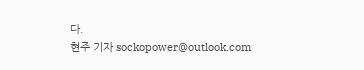다.
현주 기자 sockopower@outlook.com